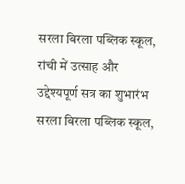सरला बिरला पब्लिक स्कूल, रांची में उत्साह और उद्देश्यपूर्ण सत्र का शुभारंभ
सरला बिरला पब्लिक स्कूल,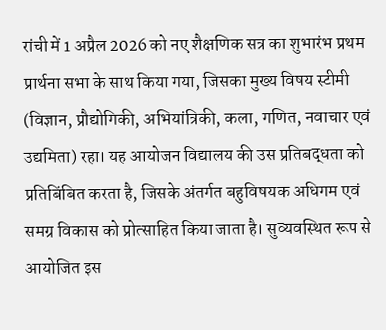रांची में 1 अप्रैल 2026 को नए शैक्षणिक सत्र का शुभारंभ प्रथम प्रार्थना सभा के साथ किया गया, जिसका मुख्य विषय स्टीमी (विज्ञान, प्रौद्योगिकी, अभियांत्रिकी, कला, गणित, नवाचार एवं उद्यमिता) रहा। यह आयोजन विद्यालय की उस प्रतिबद्धता को प्रतिबिंबित करता है, जिसके अंतर्गत बहुविषयक अधिगम एवं समग्र विकास को प्रोत्साहित किया जाता है। सुव्यवस्थित रूप से आयोजित इस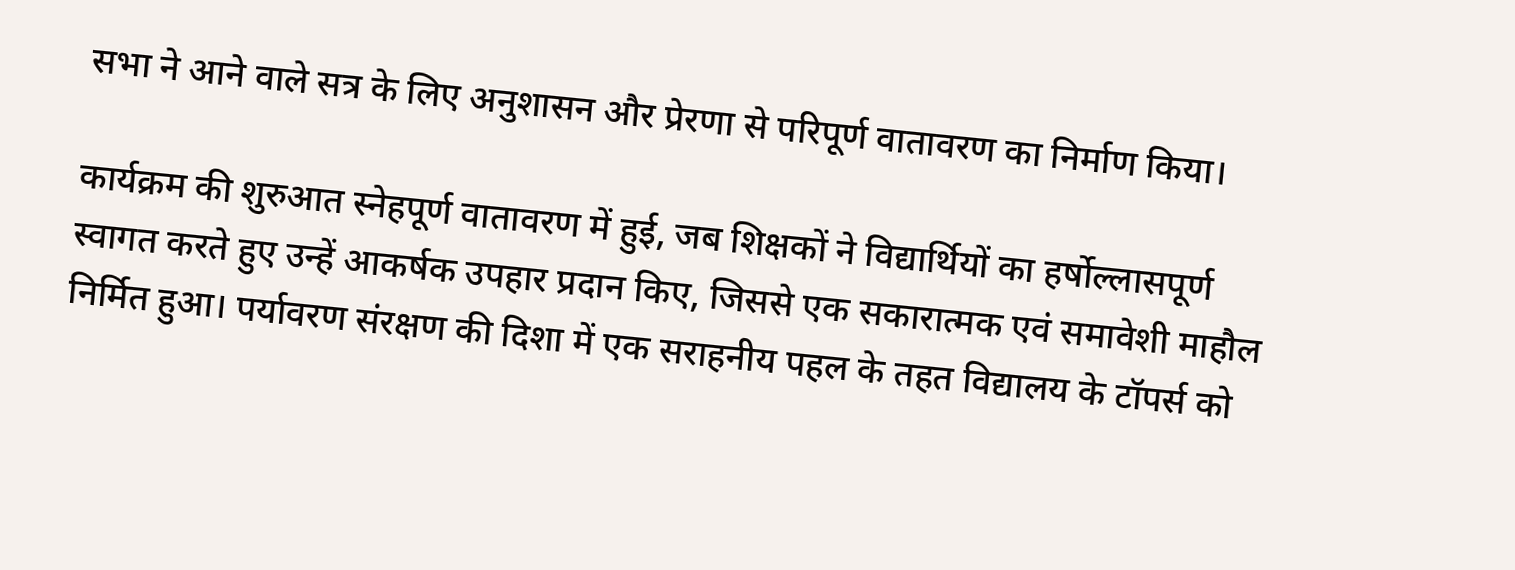सभा ने आने वाले सत्र के लिए अनुशासन और प्रेरणा से परिपूर्ण वातावरण का निर्माण किया।

कार्यक्रम की शुरुआत स्नेहपूर्ण वातावरण में हुई, जब शिक्षकों ने विद्यार्थियों का हर्षोल्लासपूर्ण स्वागत करते हुए उन्हें आकर्षक उपहार प्रदान किए, जिससे एक सकारात्मक एवं समावेशी माहौल निर्मित हुआ। पर्यावरण संरक्षण की दिशा में एक सराहनीय पहल के तहत विद्यालय के टॉपर्स को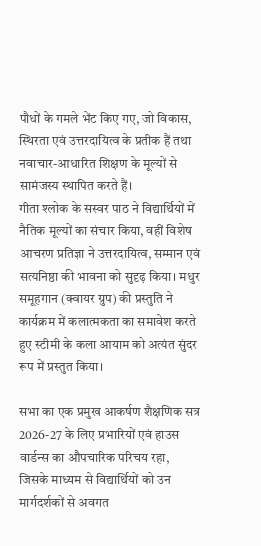पौधों के गमले भेंट किए गए, जो विकास, स्थिरता एवं उत्तरदायित्व के प्रतीक हैं तथा नवाचार-आधारित शिक्षण के मूल्यों से सामंजस्य स्थापित करते हैं।
गीता श्लोक के सस्वर पाठ ने विद्यार्थियों में नैतिक मूल्यों का संचार किया, वहीं विशेष आचरण प्रतिज्ञा ने उत्तरदायित्व, सम्मान एवं सत्यनिष्ठा की भावना को सुदृढ़ किया। मधुर समूहगान (क्वायर ग्रुप) की प्रस्तुति ने कार्यक्रम में कलात्मकता का समावेश करते हुए स्टीमी के कला आयाम को अत्यंत सुंदर रूप में प्रस्तुत किया।

सभा का एक प्रमुख आकर्षण शैक्षणिक सत्र 2026-27 के लिए प्रभारियों एवं हाउस वार्डन्स का औपचारिक परिचय रहा, जिसके माध्यम से विद्यार्थियों को उन मार्गदर्शकों से अवगत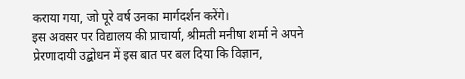कराया गया, जो पूरे वर्ष उनका मार्गदर्शन करेंगे।
इस अवसर पर विद्यालय की प्राचार्या, श्रीमती मनीषा शर्मा ने अपने प्रेरणादायी उद्बोधन में इस बात पर बल दिया कि विज्ञान,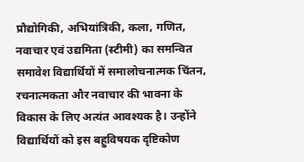प्रौद्योगिकी, अभियांत्रिकी, कला, गणित, नवाचार एवं उद्यमिता (स्टीमी) का समन्वित समावेश विद्यार्थियों में समालोचनात्मक चिंतन, रचनात्मकता और नवाचार की भावना के विकास के लिए अत्यंत आवश्यक है। उन्होंने विद्यार्थियों को इस बहुविषयक दृष्टिकोण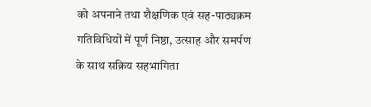को अपनाने तथा शैक्षणिक एवं सह-पाठ्यक्रम गतिविधियों में पूर्ण निष्ठा, उत्साह और समर्पण के साथ सक्रिय सहभागिता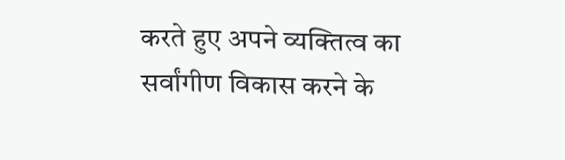करते हुए अपने व्यक्तित्व का सर्वांगीण विकास करने के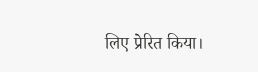लिए प्रेरित किया।